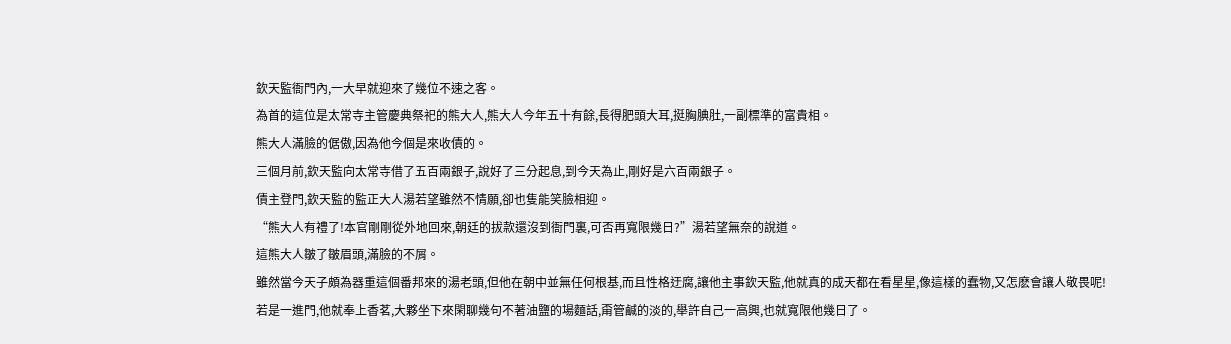欽天監衙門內,一大早就迎來了幾位不速之客。
為首的這位是太常寺主管慶典祭祀的熊大人,熊大人今年五十有餘,長得肥頭大耳,挺胸腆肚,一副標準的富貴相。
熊大人滿臉的倨傲,因為他今個是來收債的。
三個月前,欽天監向太常寺借了五百兩銀子,說好了三分起息,到今天為止,剛好是六百兩銀子。
債主登門,欽天監的監正大人湯若望雖然不情願,卻也隻能笑臉相迎。
“熊大人有禮了!本官剛剛從外地回來,朝廷的拔款還沒到衙門裏,可否再寬限幾日?”湯若望無奈的說道。
這熊大人皺了皺眉頭,滿臉的不屑。
雖然當今天子頗為器重這個番邦來的湯老頭,但他在朝中並無任何根基,而且性格迂腐,讓他主事欽天監,他就真的成天都在看星星,像這樣的蠢物,又怎麽會讓人敬畏呢!
若是一進門,他就奉上香茗,大夥坐下來閑聊幾句不著油鹽的場麵話,甭管鹹的淡的,舉許自己一高興,也就寬限他幾日了。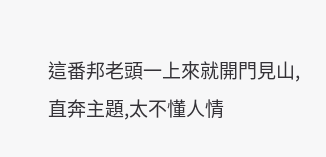這番邦老頭一上來就開門見山,直奔主題,太不懂人情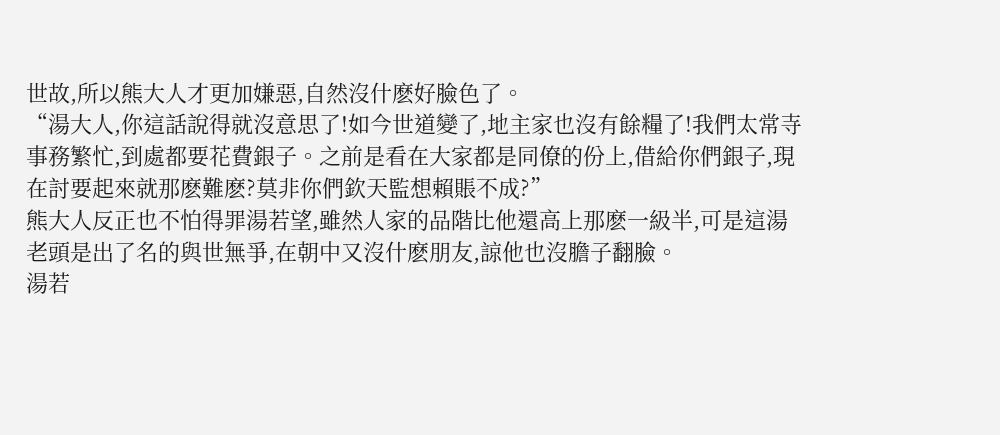世故,所以熊大人才更加嫌惡,自然沒什麽好臉色了。
“湯大人,你這話說得就沒意思了!如今世道變了,地主家也沒有餘糧了!我們太常寺事務繁忙,到處都要花費銀子。之前是看在大家都是同僚的份上,借給你們銀子,現在討要起來就那麽難麽?莫非你們欽天監想賴賬不成?”
熊大人反正也不怕得罪湯若望,雖然人家的品階比他還高上那麽一級半,可是這湯老頭是出了名的與世無爭,在朝中又沒什麽朋友,諒他也沒膽子翻臉。
湯若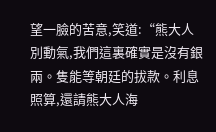望一臉的苦意,笑道:“熊大人別動氣,我們這裏確實是沒有銀兩。隻能等朝廷的拔款。利息照算,還請熊大人海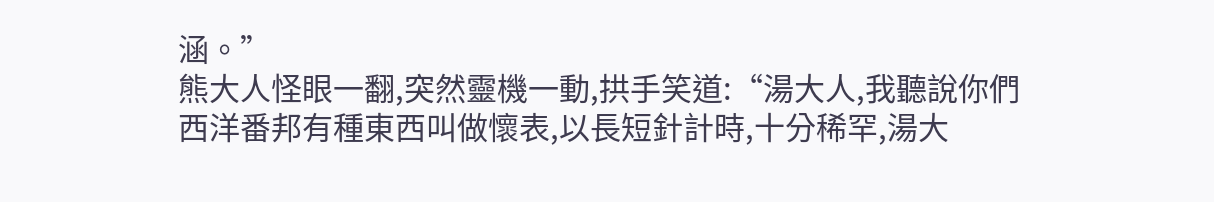涵。”
熊大人怪眼一翻,突然靈機一動,拱手笑道:“湯大人,我聽說你們西洋番邦有種東西叫做懷表,以長短針計時,十分稀罕,湯大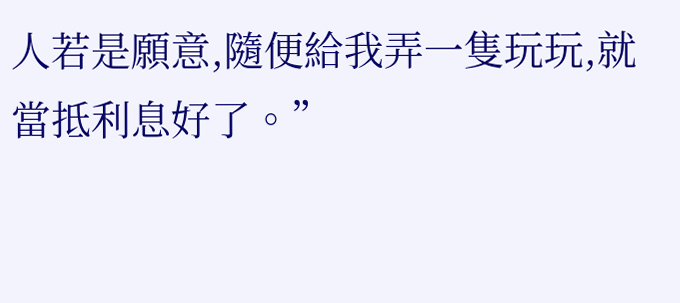人若是願意,隨便給我弄一隻玩玩,就當抵利息好了。”